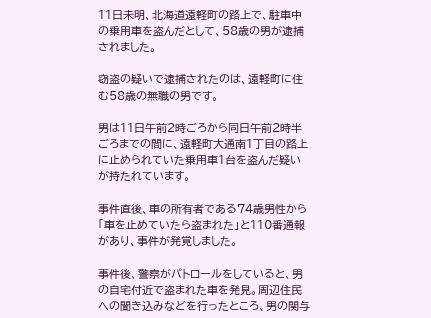11日未明、北海道遠軽町の路上で、駐車中の乗用車を盗んだとして、58歳の男が逮捕されました。

窃盗の疑いで逮捕されたのは、遠軽町に住む58歳の無職の男です。

男は11日午前2時ごろから同日午前2時半ごろまでの間に、遠軽町大通南1丁目の路上に止められていた乗用車1台を盗んだ疑いが持たれています。

事件直後、車の所有者である74歳男性から「車を止めていたら盗まれた」と110番通報があり、事件が発覚しました。

事件後、警察がパトロールをしていると、男の自宅付近で盗まれた車を発見。周辺住民への聞き込みなどを行ったところ、男の関与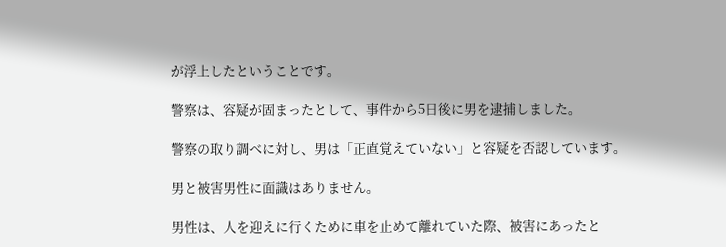が浮上したということです。

警察は、容疑が固まったとして、事件から5日後に男を逮捕しました。

警察の取り調べに対し、男は「正直覚えていない」と容疑を否認しています。

男と被害男性に面識はありません。

男性は、人を迎えに行くために車を止めて離れていた際、被害にあったと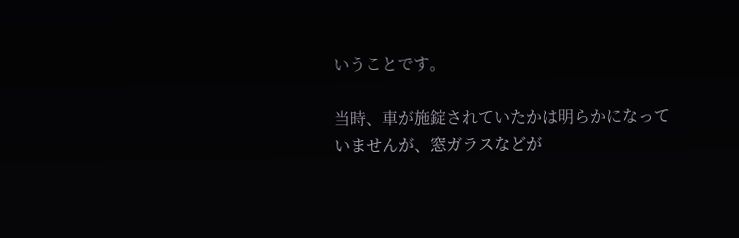いうことです。

当時、車が施錠されていたかは明らかになっていませんが、窓ガラスなどが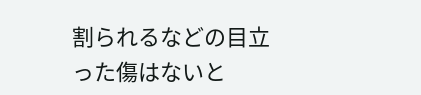割られるなどの目立った傷はないと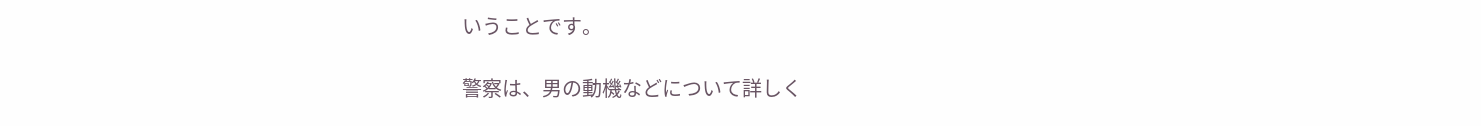いうことです。

警察は、男の動機などについて詳しく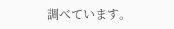調べています。